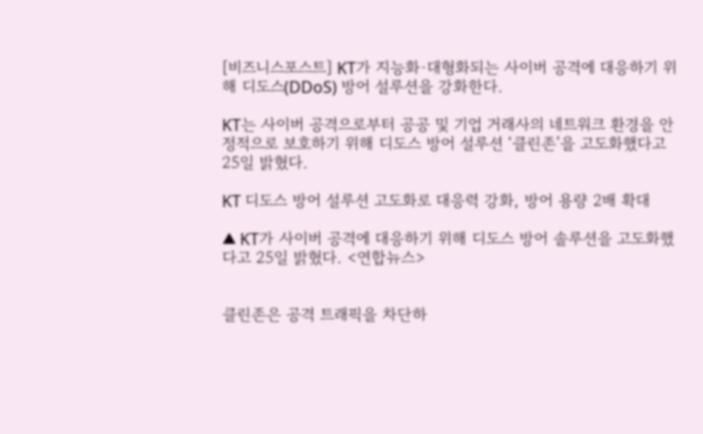[비즈니스포스트] KT가 지능화·대형화되는 사이버 공격에 대응하기 위해 디도스(DDoS) 방어 설루션을 강화한다.

KT는 사이버 공격으로부터 공공 및 기업 거래사의 네트워크 환경을 안정적으로 보호하기 위해 디도스 방어 설루션 ‘클린존’을 고도화했다고 25일 밝혔다.

KT 디도스 방어 설루션 고도화로 대응력 강화, 방어 용량 2배 확대

▲ KT가 사이버 공격에 대응하기 위해 디도스 방어 솔루션을 고도화했다고 25일 밝혔다. <연합뉴스>


클린존은 공격 트래픽을 차단하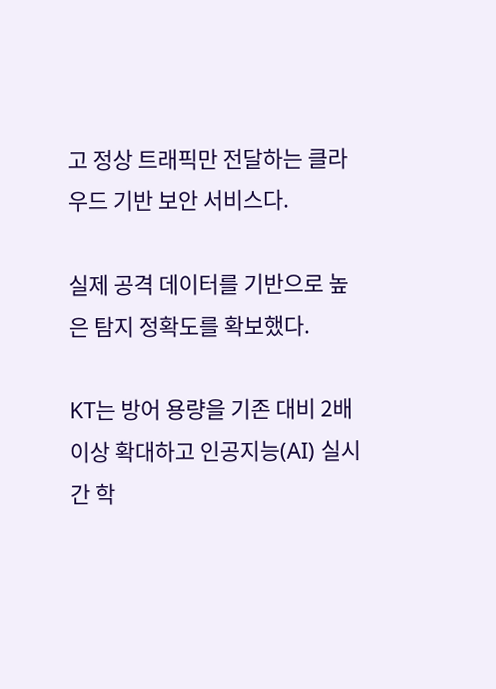고 정상 트래픽만 전달하는 클라우드 기반 보안 서비스다.

실제 공격 데이터를 기반으로 높은 탐지 정확도를 확보했다.

KT는 방어 용량을 기존 대비 2배 이상 확대하고 인공지능(AI) 실시간 학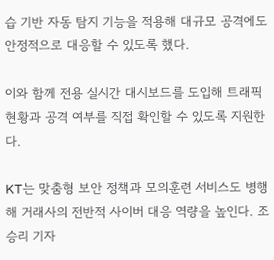습 기반 자동 탐지 기능을 적용해 대규모 공격에도 안정적으로 대응할 수 있도록 했다.

이와 함께 전용 실시간 대시보드를 도입해 트래픽 현황과 공격 여부를 직접 확인할 수 있도록 지원한다.

KT는 맞춤형 보안 정책과 모의훈련 서비스도 병행해 거래사의 전반적 사이버 대응 역량을 높인다. 조승리 기자